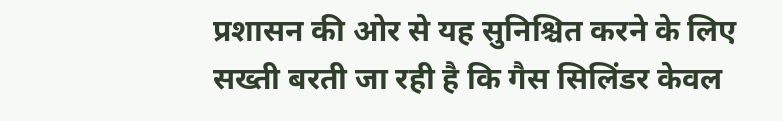प्रशासन की ओर से यह सुनिश्चित करने के लिए सख्ती बरती जा रही है कि गैस सिलिंडर केवल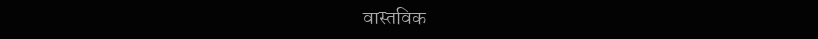वास्तविक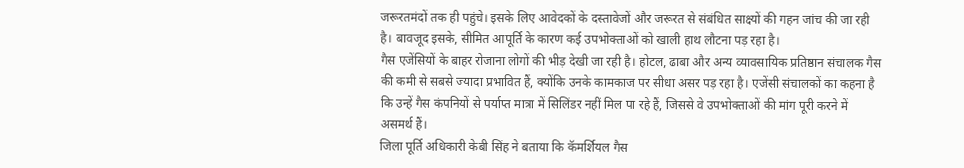जरूरतमंदों तक ही पहुंचे। इसके लिए आवेदकों के दस्तावेजों और जरूरत से संबंधित साक्ष्यों की गहन जांच की जा रही है। बावजूद इसके, सीमित आपूर्ति के कारण कई उपभोक्ताओं को खाली हाथ लौटना पड़ रहा है।
गैस एजेंसियों के बाहर रोजाना लोगों की भीड़ देखी जा रही है। होटल, ढाबा और अन्य व्यावसायिक प्रतिष्ठान संचालक गैस की कमी से सबसे ज्यादा प्रभावित हैं, क्योंकि उनके कामकाज पर सीधा असर पड़ रहा है। एजेंसी संचालकों का कहना है कि उन्हें गैस कंपनियों से पर्याप्त मात्रा में सिलिंडर नहीं मिल पा रहे हैं, जिससे वे उपभोक्ताओं की मांग पूरी करने में असमर्थ हैं।
जिला पूर्ति अधिकारी केबी सिंह ने बताया कि कॅमर्शियल गैस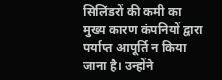सिलिंडरों की कमी का मुख्य कारण कंपनियों द्वारा पर्याप्त आपूर्ति न किया जाना है। उन्होंने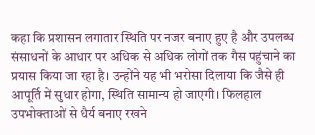कहा कि प्रशासन लगातार स्थिति पर नजर बनाए हुए है और उपलब्ध संसाधनों के आधार पर अधिक से अधिक लोगों तक गैस पहुंचाने का प्रयास किया जा रहा है। उन्होंने यह भी भरोसा दिलाया कि जैसे ही आपूर्ति में सुधार होगा, स्थिति सामान्य हो जाएगी। फिलहाल उपभोक्ताओं से धैर्य बनाए रखने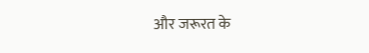और जरूरत के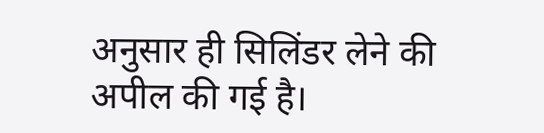अनुसार ही सिलिंडर लेने की अपील की गई है।